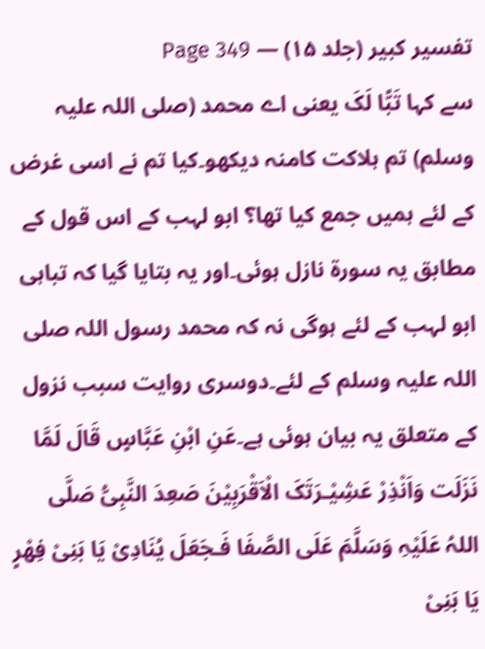تفسیر کبیر (جلد ۱۵) — Page 349
سے کہا تَبًّا لَکَ یعنی اے محمد (صلی اللہ علیہ وسلم) تم ہلاکت کامنہ دیکھو۔کیا تم نے اسی غرض کے لئے ہمیں جمع کیا تھا؟ ابو لہب کے اس قول کے مطابق یہ سورۃ نازل ہوئی۔اور یہ بتایا گیا کہ تباہی ابو لہب کے لئے ہوگی نہ کہ محمد رسول اللہ صلی اللہ علیہ وسلم کے لئے۔دوسری روایت سبب نزول کے متعلق یہ بیان ہوئی ہے۔عَنِ ابْنِ عَبَّاسٍ قَالَ لَمَّا نَزَلَت وَاَنْذِرْ عَشِیْـرَتَکَ الْاَقْرَبِیْنَ صَعِدَ النَّبِیُّ صَلَّی اللہُ عَلَیْہِ وَسَلَّمَ عَلَی الصَّفَا فَـجَعَلَ یُنَادِیْ یَا بَنِیْ فِھْرٍ یَا بَنِیْ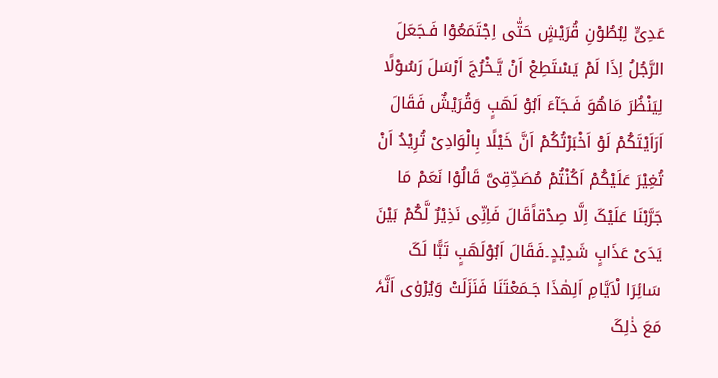عَدِیٍّ لِبُطُوْنِ قُرَیْشٍ حَتّٰی اِجْتَمَعُوْا فَـجَعَلَ الرَّجُلُ اِذَا لَمْ یَسْتَطِعْ اَنْ یَّـخْرُجَ اَرْسَلَ رَسُوْلًا لِیَنْظُرَ مَاھُوَ فَـجَآءَ اَبُوْ لَھَبٍ وَقُرَیْشٌ فَقَالَ اَرَاَیْتَکُمْ لَوْ اَخْبَرْتُکُمْ اَنَّ خَیْلًا بِالْوَادِیْ تُرِیْدُ اَنْ تُغِیْرَ عَلَیْکُمْ اَکُنْتُمْ مُصَدِّقِیَّ قَالُوْا نَعَمْ مَا جَرَّبْنَا عَلَیْکَ اِلَّا صِدْقاًقَالَ فَاِنِّی نَذِیْرٌ لَّکُمْ بَیْنَ یَدَیْ عَذَابٍ شَدِیْدٍ۔فَقَالَ اَبُوْلَھَبٍ تَبًّا لَکَ سَائِرَا لْاَیَّامِ اَلِھٰذَا جَـمَعْتَنَا فَنَزَلَتْ وَیُرْوٰی اَنَّہٗ مَعَ ذٰلِکَ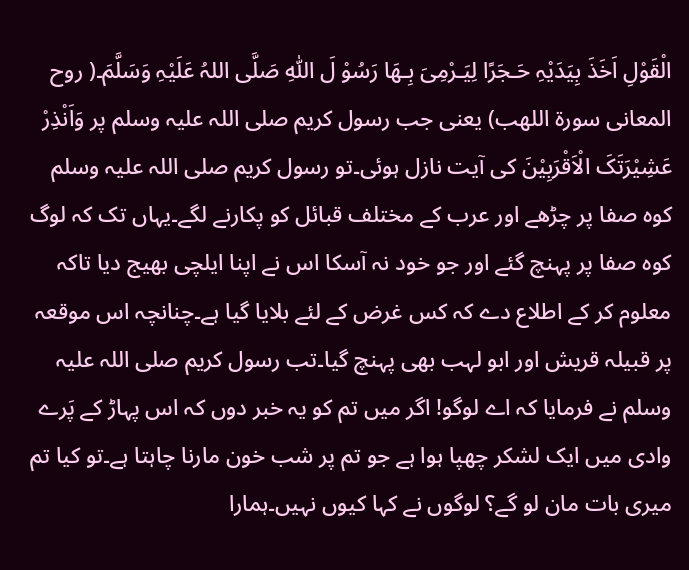الْقَوْلِ اَخَذَ بِیَدَیْہِ حَـجَرًا لِیَـرْمِیَ بِـھَا رَسُوْ لَ اللّٰہِ صَلَّی اللہُ عَلَیْہِ وَسَلَّمَ۔( روح المعانی سورۃ اللھب) یعنی جب رسول کریم صلی اللہ علیہ وسلم پر وَاَنْذِرْ عَشِیْرَتَکَ الْاَقْرَبِیْنَ کی آیت نازل ہوئی۔تو رسول کریم صلی اللہ علیہ وسلم کوہ صفا پر چڑھے اور عرب کے مختلف قبائل کو پکارنے لگے۔یہاں تک کہ لوگ کوہ صفا پر پہنچ گئے اور جو خود نہ آسکا اس نے اپنا ایلچی بھیج دیا تاکہ معلوم کر کے اطلاع دے کہ کس غرض کے لئے بلایا گیا ہے۔چنانچہ اس موقعہ پر قبیلہ قریش اور ابو لہب بھی پہنچ گیا۔تب رسول کریم صلی اللہ علیہ وسلم نے فرمایا کہ اے لوگو! اگر میں تم کو یہ خبر دوں کہ اس پہاڑ کے پَرے وادی میں ایک لشکر چھپا ہوا ہے جو تم پر شب خون مارنا چاہتا ہے۔تو کیا تم میری بات مان لو گے؟ لوگوں نے کہا کیوں نہیں۔ہمارا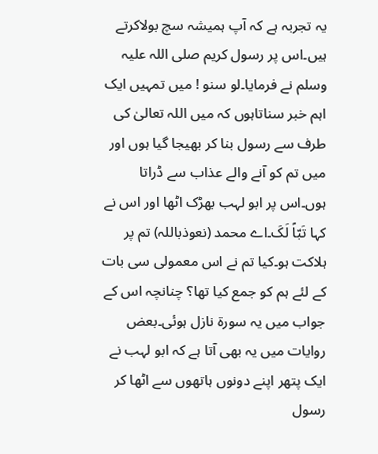یہ تجربہ ہے کہ آپ ہمیشہ سچ بولاکرتے ہیں۔اس پر رسول کریم صلی اللہ علیہ وسلم نے فرمایا۔لو سنو ! میں تمہیں ایک اہم خبر سناتاہوں کہ میں اللہ تعالیٰ کی طرف سے رسول بنا کر بھیجا گیا ہوں اور میں تم کو آنے والے عذاب سے ڈراتا ہوں۔اس پر ابو لہب بھڑک اٹھا اور اس نے کہا تَبّاً لَکَ۔اے محمد (نعوذباللہ) تم پر ہلاکت ہو۔کیا تم نے اس معمولی سی بات کے لئے ہم کو جمع کیا تھا؟ چنانچہ اس کے جواب میں یہ سورۃ نازل ہوئی۔بعض روایات میں یہ بھی آتا ہے کہ ابو لہب نے ایک پتھر اپنے دونوں ہاتھوں سے اٹھا کر رسول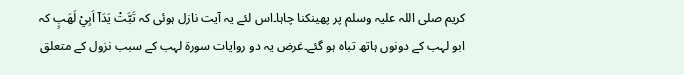کریم صلی اللہ علیہ وسلم پر پھینکنا چاہا۔اس لئے یہ آیت نازل ہوئی کہ تَبَّتْ يَدَاۤ اَبِيْ لَهَبٍ کہ ابو لہب کے دونوں ہاتھ تباہ ہو گئے۔غرض یہ دو روایات سورۃ لہب کے سبب نزول کے متعلق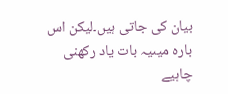بیان کی جاتی ہیں۔لیکن اس بارہ میںیہ بات یاد رکھنی چاہیے